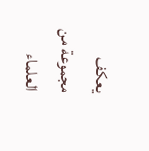يعكف مجموعة من العلماء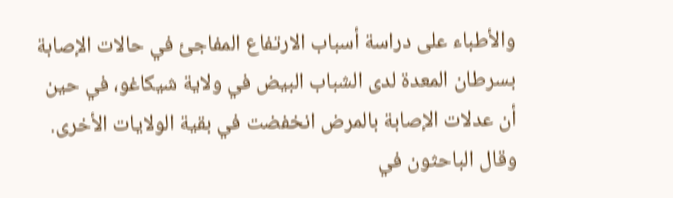والأطباء على دراسة أسباب الارتفاع المفاجئ في حالات الإصابة بسرطان المعدة لدى الشباب البيض في ولاية شيكاغو، في حين أن عدلات الإصابة بالمرض انخفضت في بقية الولايات الأخرى.
وقال الباحثون في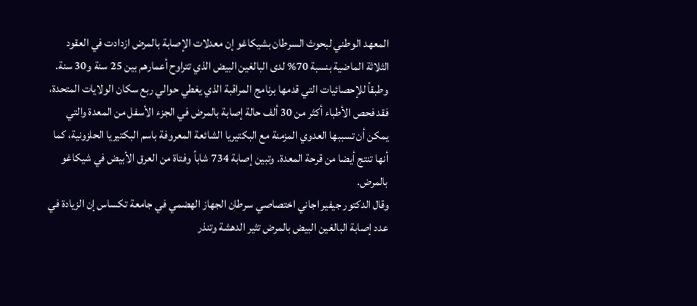المعهد الوطني لبحوث السرطان بشيكاغو إن معدلات الإصابة بالمرض ازدادت في العقود الثلاثة الماضية بنسبة 70% لدى البالغين البيض الذي تتراوح أعمارهم بين 25 سنة و30 سنة.
وطبقاً للإحصائيات التي قدمها برنامج المراقبة الذي يغطي حوالي ربع سكان الولايات المتحدة، فقد فحص الأطباء أكثر من 30 ألف حالة إصابة بالمرض في الجزء الأسفل من المعدة والتي يمكن أن تسببها العدوي المزمنة مع البكتيريا الشائعة المعروفة باسم البكتيريا الحلزونية، كما أنها تنتج أيضا من قرحة المعدة. وتبين إصابة 734 شاباً وفتاة من العرق الأبيض في شيكاغو بالمرض.
وقال الدكتور جيفير اجاني اختصاصي سرطان الجهاز الهضمي في جامعة تكساس إن الزيادة في عدد إصابة البالغين البيض بالمرض تثير الدهشة وتنذر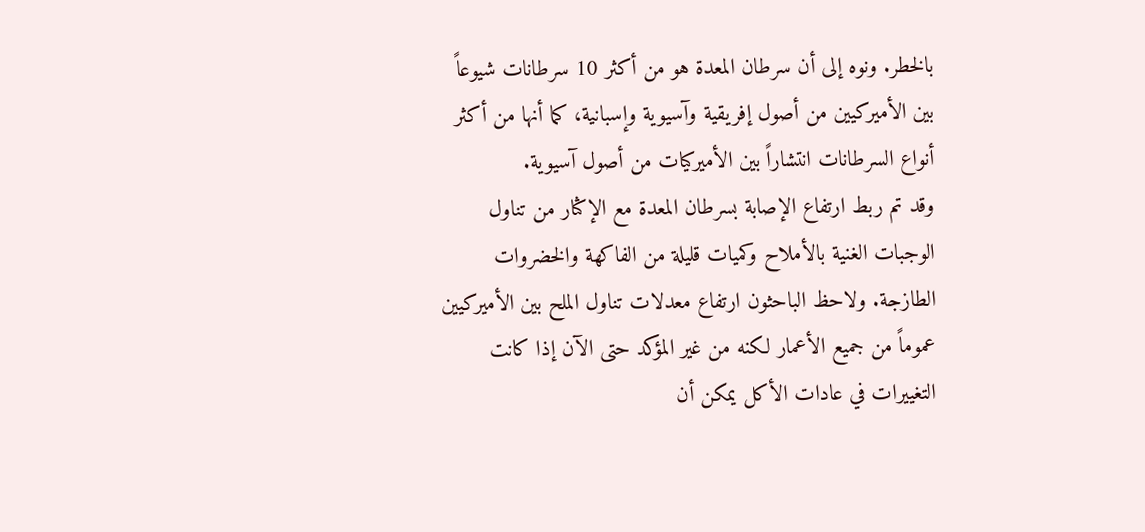بالخطر. ونوه إلى أن سرطان المعدة هو من أكثر 10 سرطانات شيوعاً بين الأميركيين من أصول إفريقية وآسيوية وإسبانية، كما أنها من أكثر أنواع السرطانات انتشاراً بين الأميركيات من أصول آسيوية.
وقد تم ربط ارتفاع الإصابة بسرطان المعدة مع الإكثار من تناول الوجبات الغنية بالأملاح وكميات قليلة من الفاكهة والخضروات الطازجة. ولاحظ الباحثون ارتفاع معدلات تناول الملح بين الأميركيين عموماً من جميع الأعمار لكنه من غير المؤكد حتى الآن إذا كانت التغييرات في عادات الأكل يمكن أن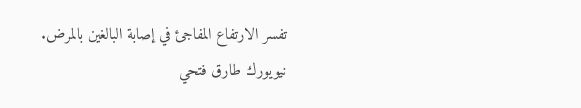تفسر الارتفاع المفاجئ في إصابة البالغين بالمرض.
نيويورك طارق فتحي